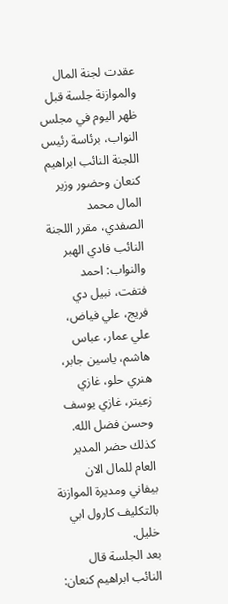عقدت لجنة المال والموازنة جلسة قبل ظهر اليوم في مجلس النواب، برئاسة رئيس اللجنة النائب ابراهيم كنعان وحضور وزير المال محمد الصفدي، مقرر اللجنة النائب فادي الهبر والنواب: احمد فتفت، نبيل دي فريج، علي فياض، علي عمار، عباس هاشم، ياسين جابر، هنري حلو، غازي زعيتر، غازي يوسف وحسن فضل الله.
كذلك حضر المدير العام للمال الان بيفاني ومديرة الموازنة بالتكليف كارول ابي خليل.
بعد الجلسة قال النائب ابراهيم كنعان: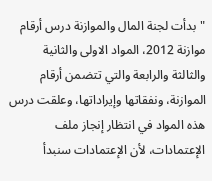"بدأت لجنة المال والموازنة درس أرقام موازنة 2012، المواد الاولى والثانية والثالثة والرابعة والتي تتضمن أرقام الموازنة، ونفقاتها وإيراداتها، وعلقت درس هذه المواد في انتظار إنجاز ملف الإعتمادات، لأن الإعتمادات سنبدأ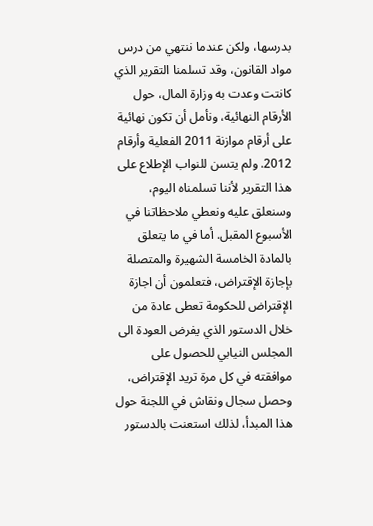بدرسها، ولكن عندما ننتهي من درس مواد القانون، وقد تسلمنا التقرير الذي كانتت وعدت به وزارة المال، حول الأرقام النهائية، ونأمل أن تكون نهائية على أرقام موازنة 2011 الفعلية وأرقام 2012. ولم يتسن للنواب الإطلاع على هذا التقرير لأننا تسلمناه اليوم، وسنعلق عليه ونعطي ملاحظاتنا في الأسبوع المقبل. أما في ما يتعلق بالمادة الخامسة الشهيرة والمتصلة بإجازة الإقتراض، فتعلمون أن اجازة الإقتراض للحكومة تعطى عادة من خلال الدستور الذي يفرض العودة الى المجلس النيابي للحصول على موافقته في كل مرة تريد الإقتراض، وحصل سجال ونقاش في اللجنة حول هذا المبدأ، لذلك استعنت بالدستور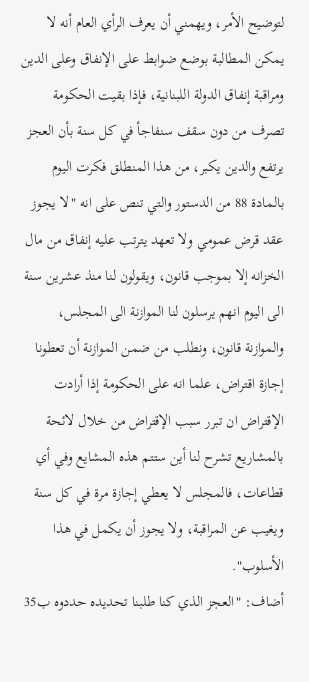لتوضيح الأمر، ويهمني أن يعرف الرأي العام أنه لا يمكن المطالبة بوضع ضوابط على الإنفاق وعلى الدين ومراقبة إنفاق الدولة اللبنانية، فإذا بقيت الحكومة تصرف من دون سقف سنفاجأ في كل سنة بأن العجز يرتفع والدين يكبر، من هذا المنطلق فكرت اليوم بالمادة 88 من الدستور والتي تنص على انه "لا يجوز عقد قرض عمومي ولا تعهد يترتب عليه إنفاق من مال الخزانه إلا بموجب قانون، ويقولون لنا منذ عشرين سنة الى اليوم انهم يرسلون لنا الموازنة الى المجلس، والموازنة قانون، ونطلب من ضمن الموازنة أن تعطونا إجازة اقتراض، علما انه على الحكومة إذا أرادت الإقتراض ان تبرر سبب الإقتراض من خلال لائحة بالمشاريع تشرح لنا أين ستتم هذه المشايع وفي أي قطاعات، فالمجلس لا يعطي إجازة مرة في كل سنة ويغيب عن المراقبة، ولا يجوز أن يكمل في هذا الأسلوب".
أضاف: "العجز الذي كنا طلبنا تحديده حددوه ب35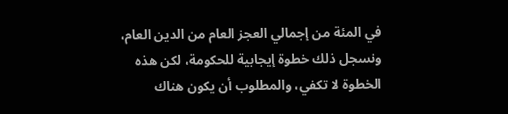في المئة من إجمالي العجز العام من الدين العام، ونسجل ذلك خطوة إيجابية للحكومة، لكن هذه الخطوة لا تكفي، والمطلوب أن يكون هناك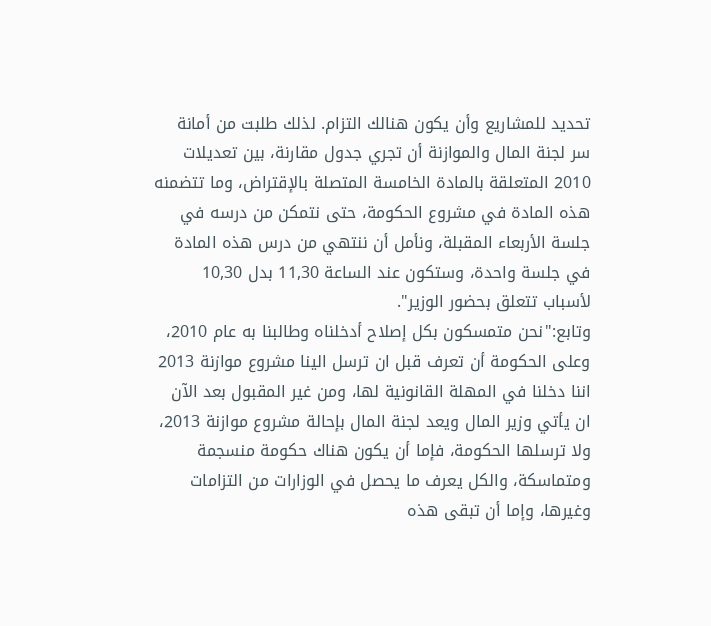تحديد للمشاريع وأن يكون هنالك التزام. لذلك طلبت من أمانة سر لجنة المال والموازنة أن تجري جدول مقارنة، بين تعديلات 2010 المتعلقة بالمادة الخامسة المتصلة بالإقتراض، وما تتضمنه هذه المادة في مشروع الحكومة، حتى نتمكن من درسه في جلسة الأربعاء المقبلة، ونأمل أن ننتهي من درس هذه المادة في جلسة واحدة، وستكون عند الساعة 11,30 بدل 10,30 لأسباب تتعلق بحضور الوزير".
وتابع:"نحن متمسكون بكل إصلاح أدخلناه وطالبنا به عام 2010، وعلى الحكومة أن تعرف قبل ان ترسل الينا مشروع موازنة 2013 اننا دخلنا في المهلة القانونية لها، ومن غير المقبول بعد الآن ان يأتي وزير المال ويعد لجنة المال بإحالة مشروع موازنة 2013، ولا ترسلها الحكومة، فإما أن يكون هناك حكومة منسجمة ومتماسكة، والكل يعرف ما يحصل في الوزارات من التزامات وغيرها، وإما أن تبقى هذه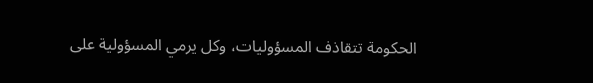الحكومة تتقاذف المسؤوليات، وكل يرمي المسؤولية على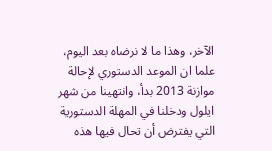الآخر، وهذا ما لا نرضاه بعد اليوم، علما ان الموعد الدستوري لإحالة موازنة 2013 بدأ، وانتهينا من شهر ايلول ودخلنا في المهلة الدستورية التي يفترض أن تحال فيها هذه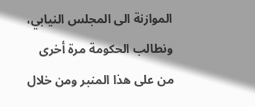الموازنة الى المجلس النيابي، ونطالب الحكومة مرة أخرى من على هذا المنبر ومن خلال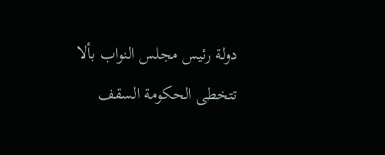دولة رئيس مجلس النواب بألا تتخطى الحكومة السقف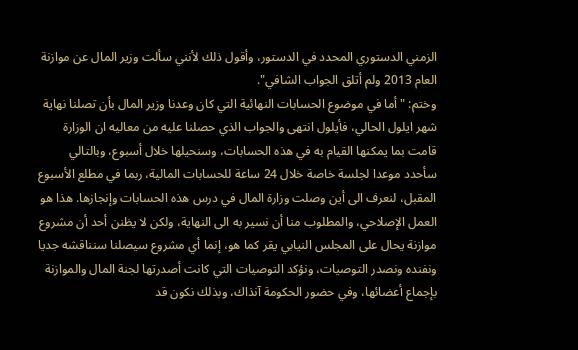الزمني الدستوري المحدد في الدستور، وأقول ذلك لأنني سألت وزير المال عن موازنة العام 2013 ولم أتلق الجواب الشافي".
وختم: "أما في موضوع الحسابات النهائية التي كان وعدنا وزير المال بأن تصلنا نهاية شهر ايلول الحالي، فأيلول انتهى والجواب الذي حصلنا عليه من معاليه ان الوزارة قامت بما يمكنها القيام به في هذه الحسابات، وسنحيلها خلال أسبوع، وبالتالي سأحدد موعدا لجلسة خاصة خلال 24 ساعة للحسابات المالية، ربما في مطلع الأسبوع المقبل، لنعرف الى أين وصلت وزارة المال في درس هذه الحسابات وإنجازها. هذا هو العمل الإصلاحي، والمطلوب منا أن نسير به الى النهاية، ولكن لا يظنن أحد أن مشروع موازنة يحال على المجلس النيابي يقر كما هو، إنما أي مشروع سيصلنا سنناقشه جديا ونفنده ونصدر التوصيات، ونؤكد التوصيات التي كانت أصدرتها لجنة المال والموازنة بإجماع أعضائها، وفي حضور الحكومة آنذاك، وبذلك نكون قد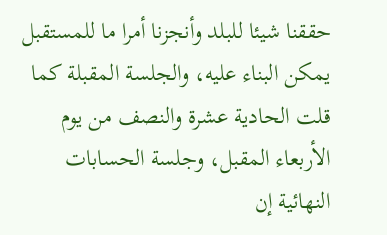حققنا شيئا للبلد وأنجزنا أمرا ما للمستقبل يمكن البناء عليه، والجلسة المقبلة كما قلت الحادية عشرة والنصف من يوم الأربعاء المقبل، وجلسة الحسابات النهائية إن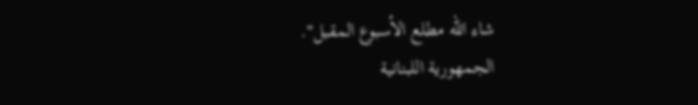شاء الله مطلع الأسبوع المقبل".
الجمهورية اللبنانية